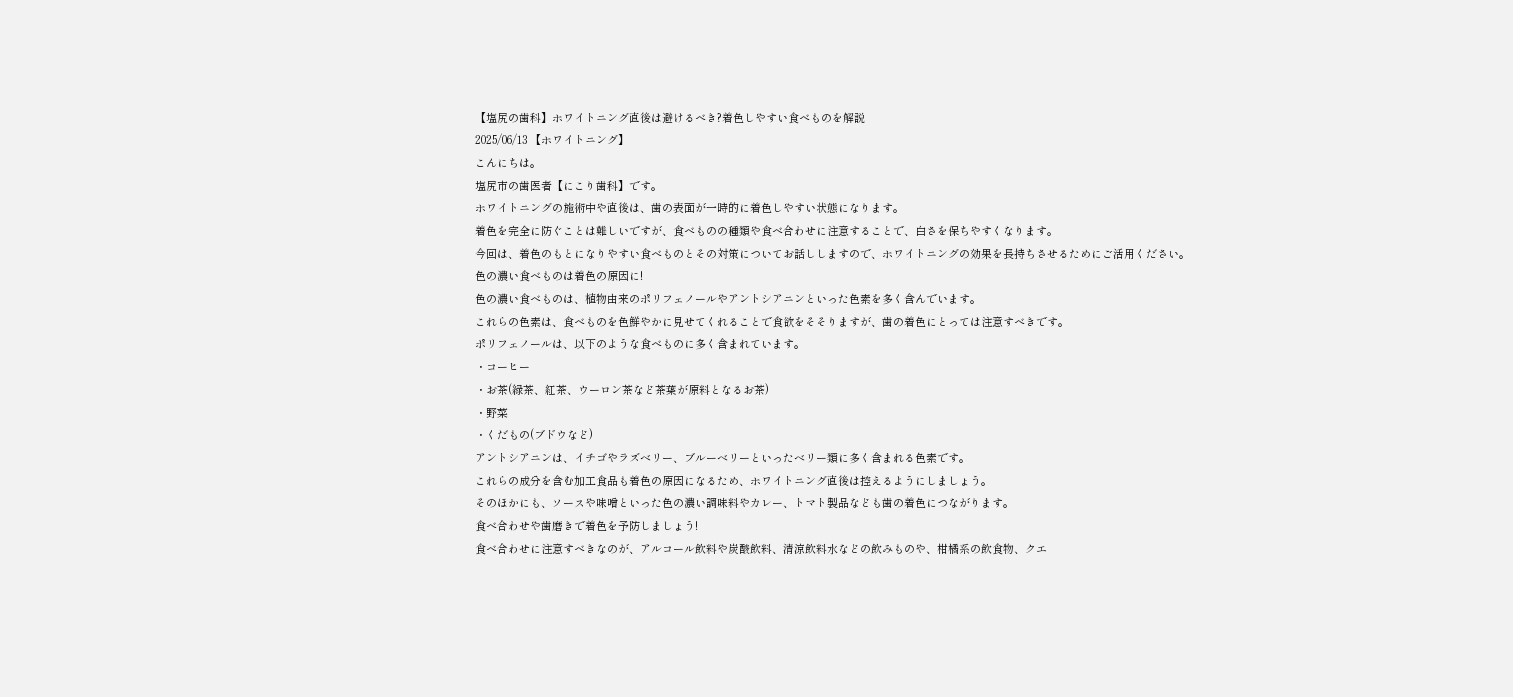【塩尻の歯科】ホワイトニング直後は避けるべき?着色しやすい食べものを解説
2025/06/13 【ホワイトニング】
こんにちは。
塩尻市の歯医者【にこり歯科】です。
ホワイトニングの施術中や直後は、歯の表面が一時的に着色しやすい状態になります。
着色を完全に防ぐことは難しいですが、食べものの種類や食べ合わせに注意することで、白さを保ちやすくなります。
今回は、着色のもとになりやすい食べものとその対策についてお話ししますので、ホワイトニングの効果を長持ちさせるためにご活用ください。
色の濃い食べものは着色の原因に!
色の濃い食べものは、植物由来のポリフェノールやアントシアニンといった色素を多く含んでいます。
これらの色素は、食べものを色鮮やかに見せてくれることで食欲をそそりますが、歯の着色にとっては注意すべきです。
ポリフェノールは、以下のような食べものに多く含まれています。
・コーヒー
・お茶(緑茶、紅茶、ウーロン茶など茶葉が原料となるお茶)
・野菜
・くだもの(ブドウなど)
アントシアニンは、イチゴやラズベリー、ブルーベリーといったベリー類に多く含まれる色素です。
これらの成分を含む加工食品も着色の原因になるため、ホワイトニング直後は控えるようにしましょう。
そのほかにも、ソースや味噌といった色の濃い調味料やカレー、トマト製品なども歯の着色につながります。
食べ合わせや歯磨きで着色を予防しましょう!
食べ合わせに注意すべきなのが、アルコール飲料や炭酸飲料、清涼飲料水などの飲みものや、柑橘系の飲食物、クエ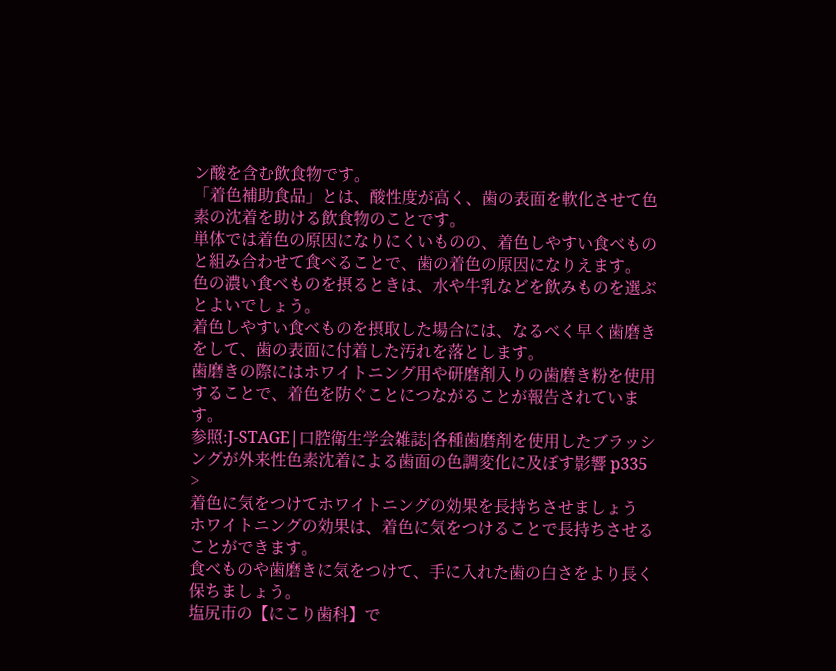ン酸を含む飲食物です。
「着色補助食品」とは、酸性度が高く、歯の表面を軟化させて色素の沈着を助ける飲食物のことです。
単体では着色の原因になりにくいものの、着色しやすい食べものと組み合わせて食べることで、歯の着色の原因になりえます。
色の濃い食べものを摂るときは、水や牛乳などを飲みものを選ぶとよいでしょう。
着色しやすい食べものを摂取した場合には、なるべく早く歯磨きをして、歯の表面に付着した汚れを落とします。
歯磨きの際にはホワイトニング用や研磨剤入りの歯磨き粉を使用することで、着色を防ぐことにつながることが報告されています。
参照:J-STAGE|口腔衛生学会雑誌|各種歯磨剤を使用したブラッシングが外来性色素沈着による歯面の色調変化に及ぼす影響 p335 >
着色に気をつけてホワイトニングの効果を長持ちさせましょう
ホワイトニングの効果は、着色に気をつけることで長持ちさせることができます。
食べものや歯磨きに気をつけて、手に入れた歯の白さをより長く保ちましょう。
塩尻市の【にこり歯科】で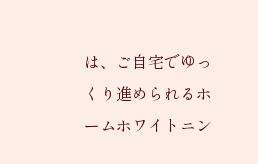は、ご自宅でゆっくり進められるホームホワイトニン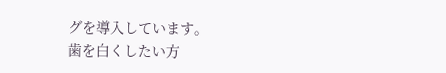グを導入しています。
歯を白くしたい方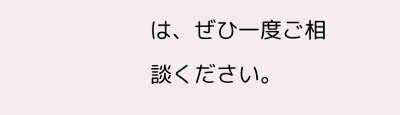は、ぜひ一度ご相談ください。